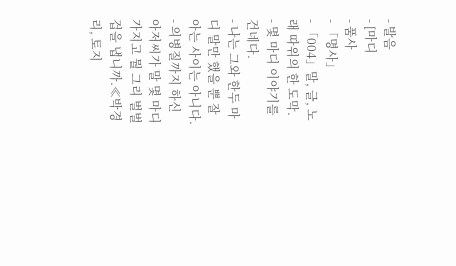- 발음
- [마디
- 품사
- 「명사」
- 「004」말, 글, 노래 따위의 한 도막.
- 몇 마디 이야기를 건네다.
- 나는 그와 한두 마디 말만 했을 뿐 잘 아는 사이는 아니다.
- 의병질까지 하신 아저씨가 말 몇 마디 가지고 뭘 그리 벌벌 겁을 냅니까.≪박경리, 토지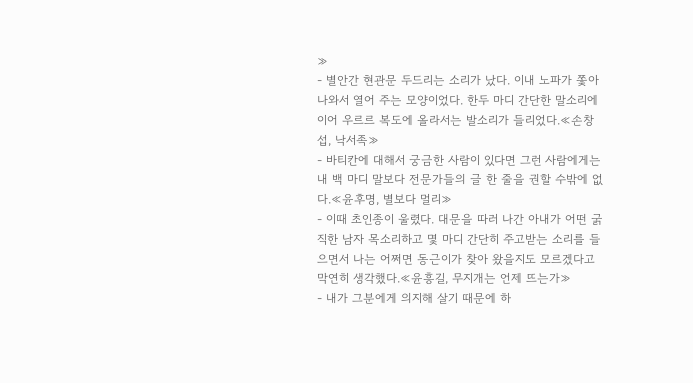≫
- 별안간 현관문 두드리는 소리가 났다. 이내 노파가 쫓아 나와서 열어 주는 모양이었다. 한두 마디 간단한 말소리에 이어 우르르 복도에 올라서는 발소리가 들리었다.≪손창섭, 낙서족≫
- 바티칸에 대해서 궁금한 사람이 있다면 그런 사람에게는 내 백 마디 말보다 전문가들의 글 한 줄을 권할 수밖에 없다.≪윤후명, 별보다 멀리≫
- 이때 초인종이 울렸다. 대문을 따러 나간 아내가 어떤 굵직한 남자 목소리하고 몇 마디 간단히 주고받는 소리를 들으면서 나는 어쩌면 동근이가 찾아 왔을지도 모르겠다고 막연히 생각했다.≪윤흥길, 무지개는 언제 뜨는가≫
- 내가 그분에게 의지해 살기 때문에 하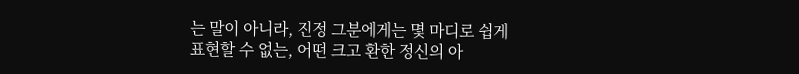는 말이 아니라, 진정 그분에게는 몇 마디로 쉽게 표현할 수 없는, 어떤 크고 환한 정신의 아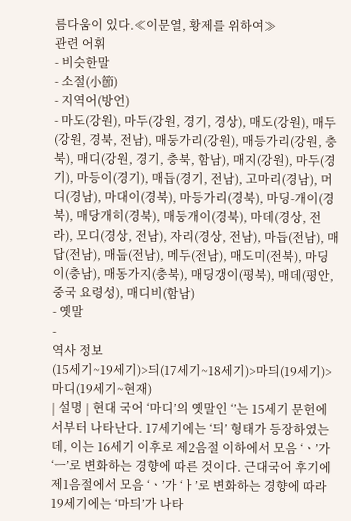름다움이 있다.≪이문열, 황제를 위하여≫
관련 어휘
- 비슷한말
- 소절(小節)
- 지역어(방언)
- 마도(강원), 마두(강원, 경기, 경상), 매도(강원), 매두(강원, 경북, 전남), 매둥가리(강원), 매등가리(강원, 충북), 매디(강원, 경기, 충북, 함남), 매지(강원), 마두(경기), 마등이(경기), 매듭(경기, 전남), 고마리(경남), 머디(경남), 마대이(경북), 마등가리(경북), 마딩-개이(경북), 매당개히(경북), 매둥개이(경북), 마데(경상, 전라), 모디(경상, 전남), 자리(경상, 전남), 마듭(전남), 매답(전남), 매둡(전남), 메두(전남), 매도미(전북), 마딩이(충남), 매동가지(충북), 매딩갱이(평북), 매데(평안, 중국 요령성), 매디비(함남)
- 옛말
-
역사 정보
(15세기~19세기)>듸(17세기~18세기)>마듸(19세기)>마디(19세기~현재)
| 설명 | 현대 국어 ‘마디’의 옛말인 ‘’는 15세기 문헌에서부터 나타난다. 17세기에는 ‘듸’ 형태가 등장하였는데, 이는 16세기 이후로 제2음절 이하에서 모음 ‘ㆍ’가 ‘ㅡ’로 변화하는 경향에 따른 것이다. 근대국어 후기에 제1음절에서 모음 ‘ㆍ’가 ‘ㅏ’로 변화하는 경향에 따라 19세기에는 ‘마듸’가 나타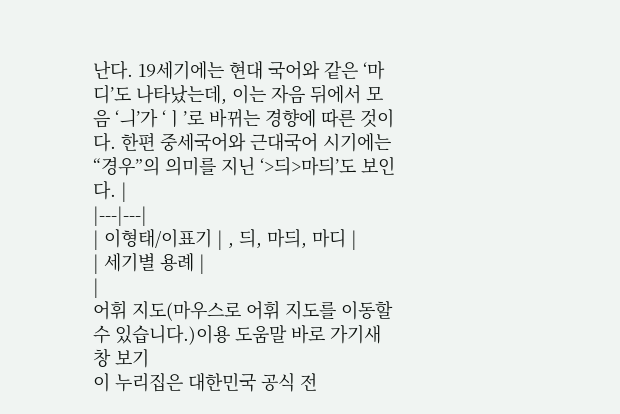난다. 19세기에는 현대 국어와 같은 ‘마디’도 나타났는데, 이는 자음 뒤에서 모음 ‘ㅢ’가 ‘ㅣ’로 바뀌는 경향에 따른 것이다. 한편 중세국어와 근대국어 시기에는 “경우”의 의미를 지닌 ‘>듸>마듸’도 보인다. |
|---|---|
| 이형태/이표기 | , 듸, 마듸, 마디 |
| 세기별 용례 |
|
어휘 지도(마우스로 어휘 지도를 이동할 수 있습니다.)이용 도움말 바로 가기새 창 보기
이 누리집은 대한민국 공식 전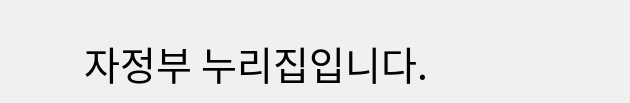자정부 누리집입니다.